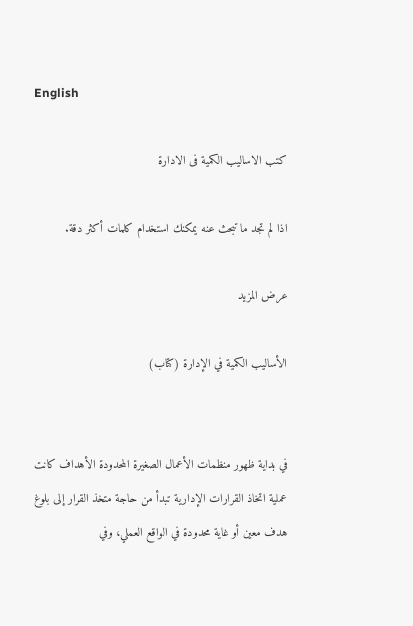English

كتب الاساليب الكمية فى الادارة

اذا لم تجد ما تبحث عنه يمكنك استخدام كلمات أكثر دقة.

عرض المزيد

الأساليب الكمية في الإدارة (كتاب)


في بداية ظهور منظمات الأعمال الصغيرة المحدودة الأهداف كانت عملية اتخاذ القرارات الإدارية تبدأ من حاجة متخذ القرار إلى بلوغ هدف معين أو غاية محدودة في الواقع العملي، وفي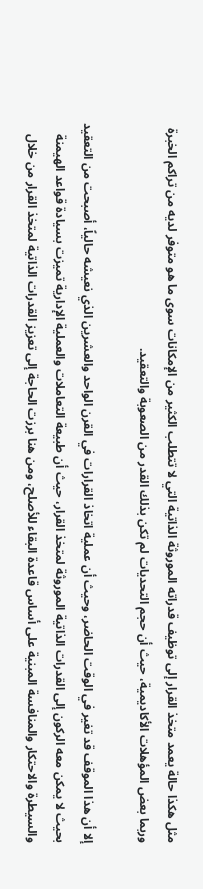مثل هكذا حالة يعمد متخذ القرار إلى توظيف قدراته الموروثة الذاتية التي لا تتطلب الكثير من الإمكانات سوى ما هو متوفر لديه من تراكم الخبرة وربما بعض المؤهلات الأكاديمية، حيث أن حجم التحديات لم تكن بذلك القدر من الصعوبة والتعقيد.

إلا أن هذا الموقف قد تغير في الوقت الحاضر، وحيث أن عملية اتخاذ القرارات في القرن الواحد والعشرين الذي نعيشه حالياً، أصبحت من التعقيد بحيث لا يمكن معه الركون إلى القدرات الذاتية الموروثة لمتخذ القرار، حيث أن طبيعة التعاملات والعملية الإدارية تميزت بسيادة قواعد الهيمنة والسيطرة والاحتكار والمنافسة المبنية على أساس قاعدة البقاء للأصلح، ومن هنا برزت الحاجة إلى تعزيز القدرات الذاتية لمتخذ القرار من خلال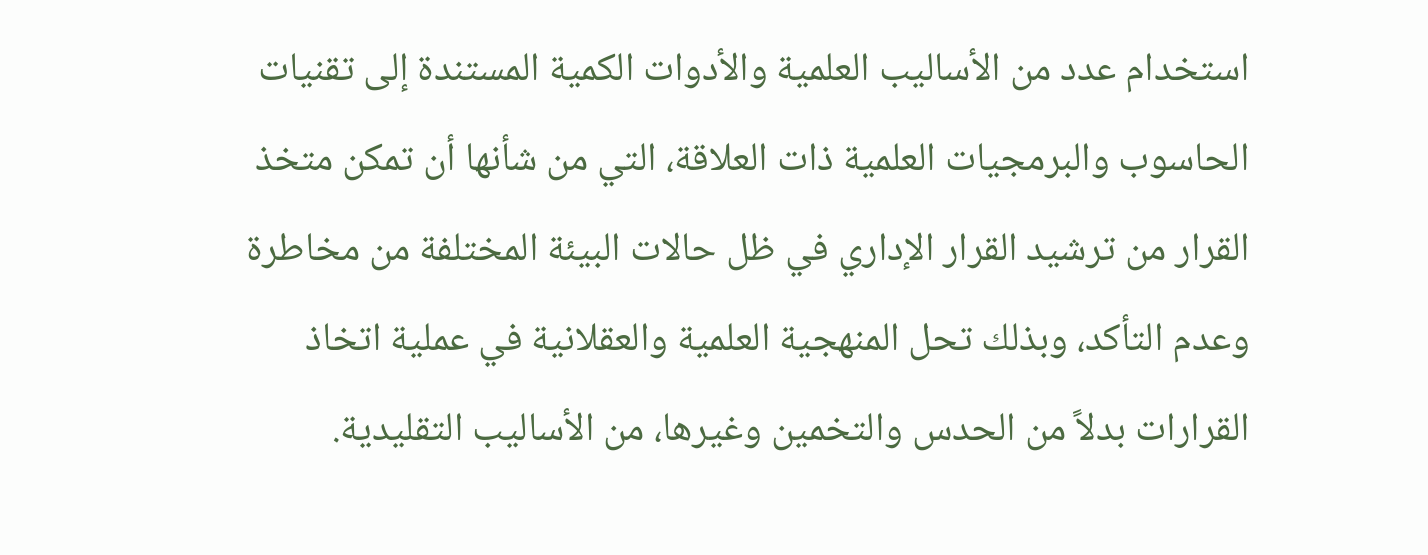استخدام عدد من الأساليب العلمية والأدوات الكمية المستندة إلى تقنيات الحاسوب والبرمجيات العلمية ذات العلاقة، التي من شأنها أن تمكن متخذ القرار من ترشيد القرار الإداري في ظل حالات البيئة المختلفة من مخاطرة وعدم التأكد، وبذلك تحل المنهجية العلمية والعقلانية في عملية اتخاذ القرارات بدلاً من الحدس والتخمين وغيرها، من الأساليب التقليدية.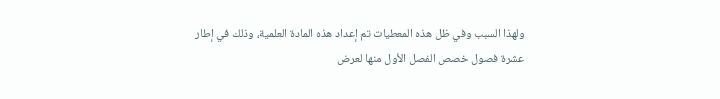ولهذا السبب وفي ظل هذه المعطيات تم إعداد هذه المادة العلمية، وذلك في إطار عشرة فصول خصص الفصل الأول منها لعرض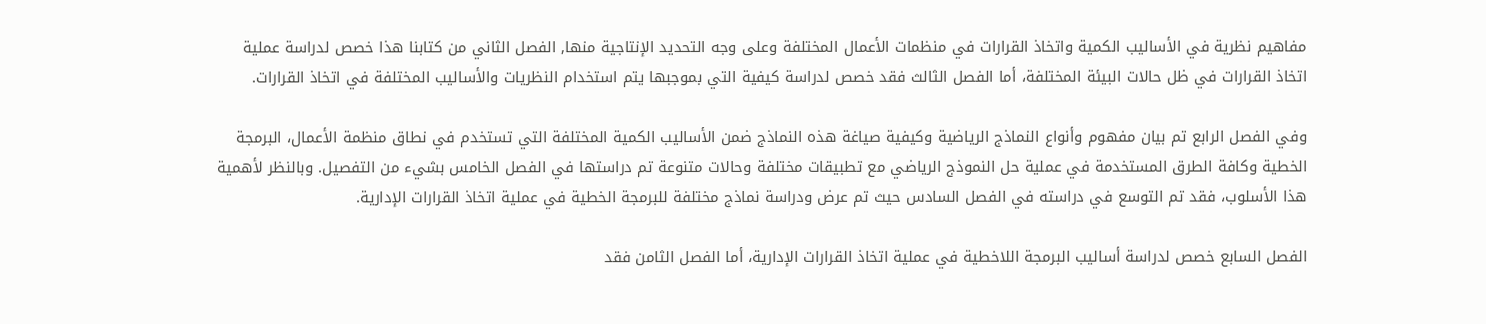مفاهيم نظرية في الأساليب الكمية واتخاذ القرارات في منظمات الأعمال المختلفة وعلى وجه التحديد الإنتاجية منها, الفصل الثاني من كتابنا هذا خصص لدراسة عملية اتخاذ القرارات في ظل حالات البيئة المختلفة، أما الفصل الثالث فقد خصص لدراسة كيفية التي بموجبها يتم استخدام النظريات والأساليب المختلفة في اتخاذ القرارات.

وفي الفصل الرابع تم بيان مفهوم وأنواع النماذج الرياضية وكيفية صياغة هذه النماذج ضمن الأساليب الكمية المختلفة التي تستخدم في نطاق منظمة الأعمال، البرمجة الخطية وكافة الطرق المستخدمة في عملية حل النموذج الرياضي مع تطبيقات مختلفة وحالات متنوعة تم دراستها في الفصل الخامس بشيء من التفصيل. وبالنظر لأهمية هذا الأسلوب، فقد تم التوسع في دراسته في الفصل السادس حيث تم عرض ودراسة نماذج مختلفة للبرمجة الخطية في عملية اتخاذ القرارات الإدارية.

الفصل السابع خصص لدراسة أساليب البرمجة اللاخطية في عملية اتخاذ القرارات الإدارية، أما الفصل الثامن فقد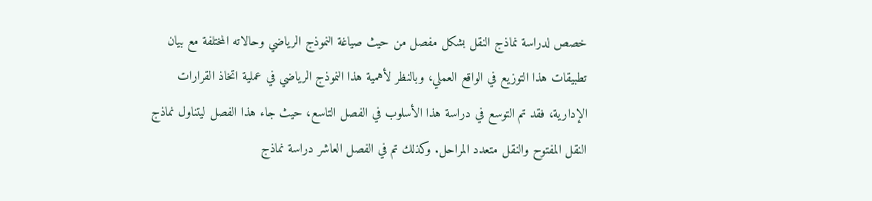خصص لدراسة نماذج النقل بشكل مفصل من حيث صياغة النموذج الرياضي وحالاته المختلفة مع بيان تطبيقات هذا التوزيع في الواقع العملي، وبالنظر لأهمية هذا النموذج الرياضي في عملية اتخاذ القرارات الإدارية، فقد تم التوسع في دراسة هذا الأسلوب في الفصل التاسع، حيث جاء هذا الفصل ليتناول نماذج النقل المفتوح والنقل متعدد المراحل. وكذلك تم في الفصل العاشر دراسة نماذج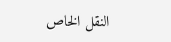النقل الخاص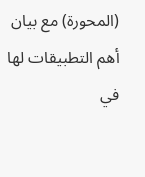(المحورة) مع بيان أهم التطبيقات لها في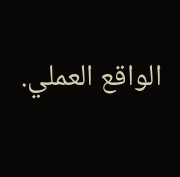الواقع العملي.